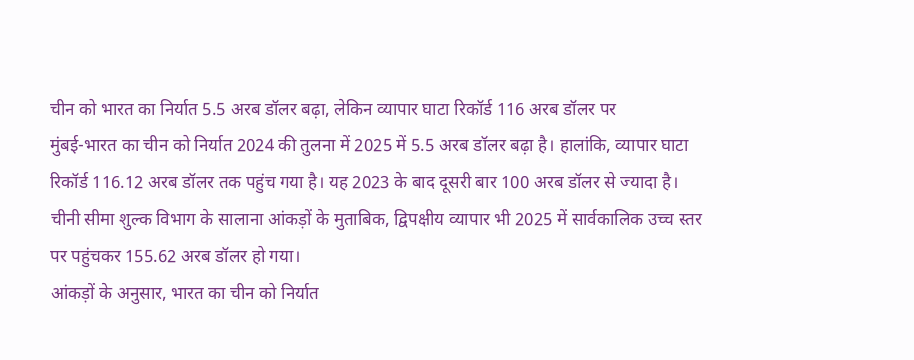चीन को भारत का निर्यात 5.5 अरब डॉलर बढ़ा, लेकिन व्यापार घाटा रिकॉर्ड 116 अरब डॉलर पर
मुंबई-भारत का चीन को निर्यात 2024 की तुलना में 2025 में 5.5 अरब डॉलर बढ़ा है। हालांकि, व्यापार घाटा रिकॉर्ड 116.12 अरब डॉलर तक पहुंच गया है। यह 2023 के बाद दूसरी बार 100 अरब डॉलर से ज्यादा है। चीनी सीमा शुल्क विभाग के सालाना आंकड़ों के मुताबिक, द्विपक्षीय व्यापार भी 2025 में सार्वकालिक उच्च स्तर पर पहुंचकर 155.62 अरब डॉलर हो गया।
आंकड़ों के अनुसार, भारत का चीन को निर्यात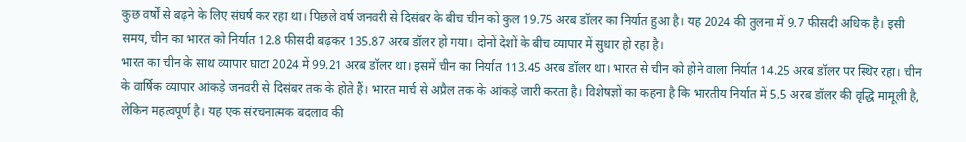कुछ वर्षों से बढ़ने के लिए संघर्ष कर रहा था। पिछले वर्ष जनवरी से दिसंबर के बीच चीन को कुल 19.75 अरब डॉलर का निर्यात हुआ है। यह 2024 की तुलना में 9.7 फीसदी अधिक है। इसी समय, चीन का भारत को निर्यात 12.8 फीसदी बढ़कर 135.87 अरब डॉलर हो गया। दोनों देशों के बीच व्यापार में सुधार हो रहा है।
भारत का चीन के साथ व्यापार घाटा 2024 में 99.21 अरब डॉलर था। इसमें चीन का निर्यात 113.45 अरब डॉलर था। भारत से चीन को होने वाला निर्यात 14.25 अरब डॉलर पर स्थिर रहा। चीन के वार्षिक व्यापार आंकड़े जनवरी से दिसंबर तक के होते हैं। भारत मार्च से अप्रैल तक के आंकड़े जारी करता है। विशेषज्ञों का कहना है कि भारतीय निर्यात में 5.5 अरब डॉलर की वृद्धि मामूली है, लेकिन महत्वपूर्ण है। यह एक संरचनात्मक बदलाव की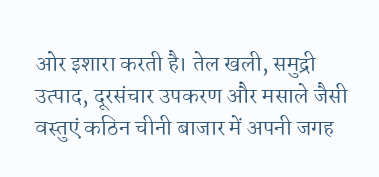ओर इशारा करती है। तेल खली, समुद्री उत्पाद, दूरसंचार उपकरण और मसाले जैसी वस्तुएं कठिन चीनी बाजार में अपनी जगह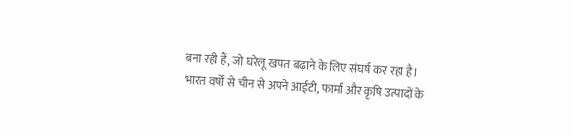बना रही हैं, जो घरेलू खपत बढ़ाने के लिए संघर्ष कर रहा है।
भारत वर्षों से चीन से अपने आईटी, फार्मा और कृषि उत्पादों के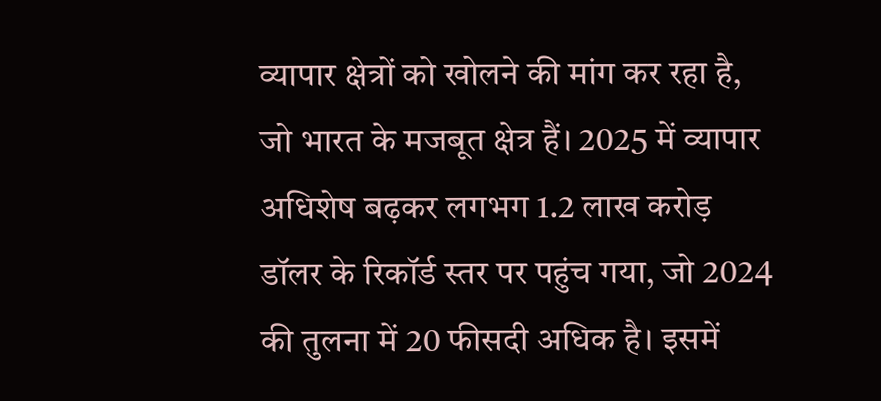व्यापार क्षेत्रों को खोलने की मांग कर रहा है, जो भारत के मजबूत क्षेत्र हैं। 2025 में व्यापार अधिशेष बढ़कर लगभग 1.2 लाख करोड़ डॉलर के रिकॉर्ड स्तर पर पहुंच गया, जो 2024 की तुलना में 20 फीसदी अधिक है। इसमें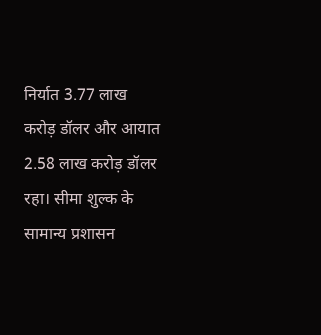निर्यात 3.77 लाख करोड़ डॉलर और आयात 2.58 लाख करोड़ डॉलर रहा। सीमा शुल्क के सामान्य प्रशासन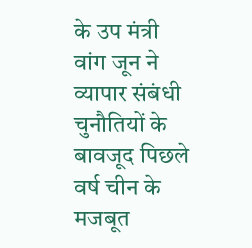के उप मंत्री वांग जून ने व्यापार संबंधी चुनौतियों के बावजूद पिछले वर्ष चीन के मजबूत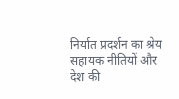निर्यात प्रदर्शन का श्रेय सहायक नीतियों और देश की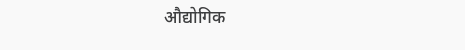औद्योगिक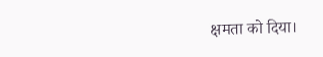क्षमता को दिया।